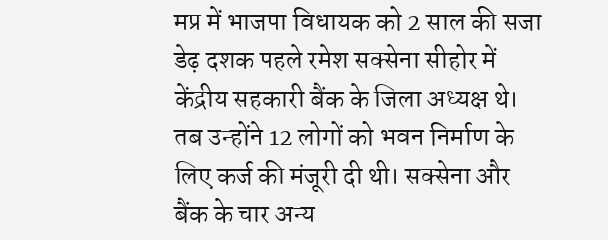मप्र में भाजपा विधायक को 2 साल की सजा
डेढ़ दशक पहले रमेश सक्सेना सीहोर में केंद्रीय सहकारी बैंक के जिला अध्यक्ष थे। तब उन्होंने 12 लोगों को भवन निर्माण के लिए कर्ज की मंजूरी दी थी। सक्सेना और बैंक के चार अन्य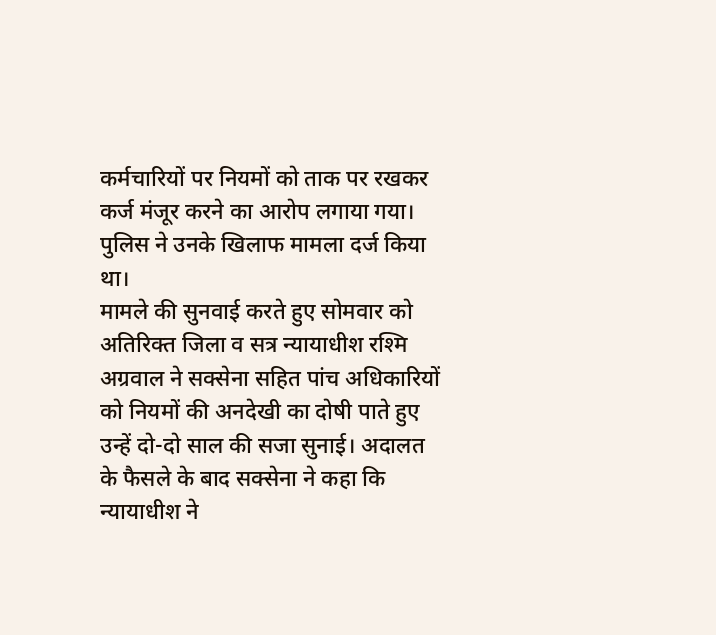कर्मचारियों पर नियमों को ताक पर रखकर कर्ज मंजूर करने का आरोप लगाया गया। पुलिस ने उनके खिलाफ मामला दर्ज किया था।
मामले की सुनवाई करते हुए सोमवार को अतिरिक्त जिला व सत्र न्यायाधीश रश्मि अग्रवाल ने सक्सेना सहित पांच अधिकारियों को नियमों की अनदेखी का दोषी पाते हुए उन्हें दो-दो साल की सजा सुनाई। अदालत के फैसले के बाद सक्सेना ने कहा कि न्यायाधीश ने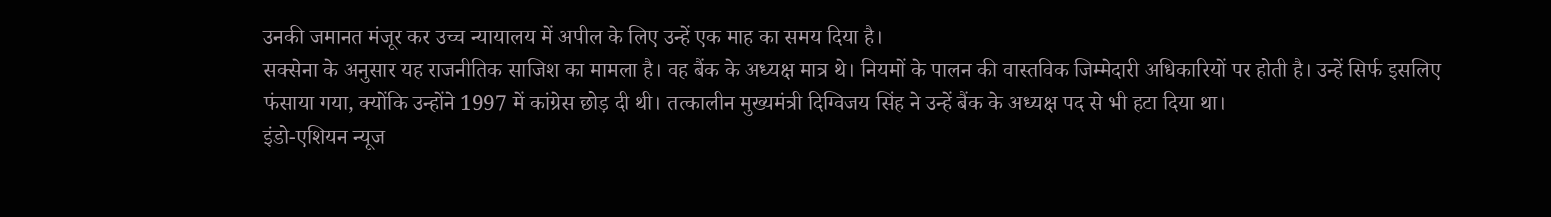उनकी जमानत मंजूर कर उच्च न्यायालय में अपील के लिए उन्हें एक माह का समय दिया है।
सक्सेना के अनुसार यह राजनीतिक साजिश का मामला है। वह बैंक के अध्यक्ष मात्र थे। नियमों के पालन की वास्तविक जिम्मेदारी अधिकारियों पर होती है। उन्हें सिर्फ इसलिए फंसाया गया, क्योंकि उन्होंने 1997 में कांग्रेस छोड़ दी थी। तत्कालीन मुख्यमंत्री दिग्विजय सिंह ने उन्हें बैंक के अध्यक्ष पद से भी हटा दिया था।
इंडो-एशियन न्यूज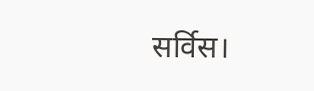सर्विस।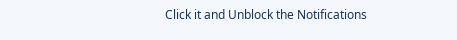Click it and Unblock the Notifications